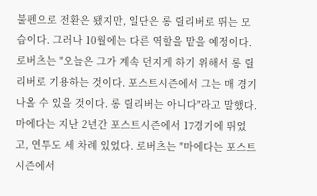불펜으로 전환은 됐지만, 일단은 롱 릴리버로 뛰는 모습이다. 그러나 10월에는 다른 역할을 맡을 예정이다. 로버츠는 "오늘은 그가 계속 던지게 하기 위해서 롱 릴리버로 기용하는 것이다. 포스트시즌에서 그는 매 경기 나올 수 있을 것이다. 롱 릴리버는 아니다"라고 말했다.
마에다는 지난 2년간 포스트시즌에서 17경기에 뛰었고, 연투도 세 차례 있었다. 로버츠는 "마에다는 포스트시즌에서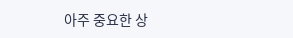아주 중요한 상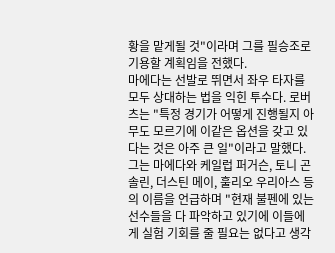황을 맡게될 것"이라며 그를 필승조로 기용할 계획임을 전했다.
마에다는 선발로 뛰면서 좌우 타자를 모두 상대하는 법을 익힌 투수다. 로버츠는 "특정 경기가 어떻게 진행될지 아무도 모르기에 이같은 옵션을 갖고 있다는 것은 아주 큰 일"이라고 말했다.
그는 마에다와 케일럽 퍼거슨, 토니 곤솔린, 더스틴 메이, 훌리오 우리아스 등의 이름을 언급하며 "현재 불펜에 있는 선수들을 다 파악하고 있기에 이들에게 실험 기회를 줄 필요는 없다고 생각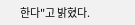한다"고 밝혔다.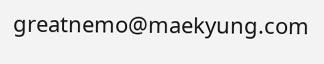greatnemo@maekyung.com